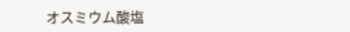オスミウム酸塩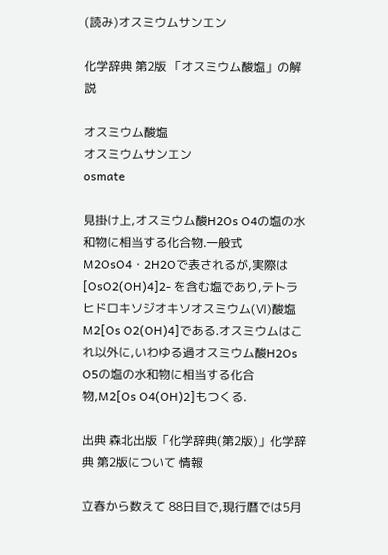(読み)オスミウムサンエン

化学辞典 第2版 「オスミウム酸塩」の解説

オスミウム酸塩
オスミウムサンエン
osmate

見掛け上,オスミウム酸H2Os O4の塩の水和物に相当する化合物.一般式M2OsO4・2H2Oで表されるが,実際は [OsO2(OH)4]2- を含む塩であり,テトラヒドロキソジオキソオスミウム(Ⅵ)酸塩M2[Os O2(OH)4]である.オスミウムはこれ以外に,いわゆる過オスミウム酸H2Os O5の塩の水和物に相当する化合物,M2[Os O4(OH)2]もつくる.

出典 森北出版「化学辞典(第2版)」化学辞典 第2版について 情報

立春から数えて 88日目で,現行暦では5月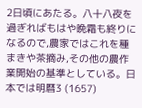2日頃にあたる。八十八夜を過ぎればもはや晩霜も終りになるので,農家ではこれを種まきや茶摘み,その他の農作業開始の基準としている。日本では明暦3 (1657)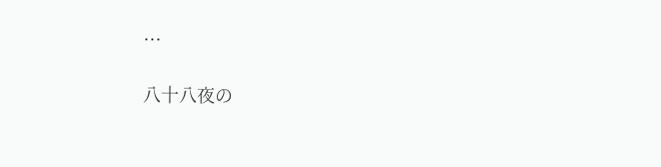...

八十八夜の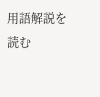用語解説を読む